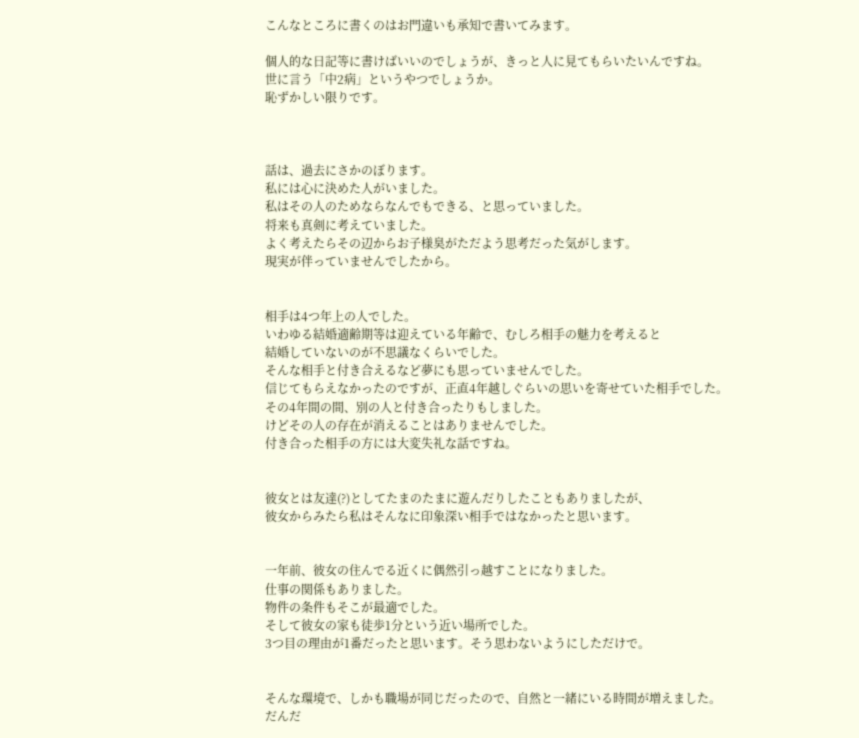こんなところに書くのはお門違いも承知で書いてみます。

個人的な日記等に書けばいいのでしょうが、きっと人に見てもらいたいんですね。
世に言う「中2病」というやつでしょうか。
恥ずかしい限りです。



話は、過去にさかのぼります。
私には心に決めた人がいました。
私はその人のためならなんでもできる、と思っていました。
将来も真剣に考えていました。
よく考えたらその辺からお子様臭がただよう思考だった気がします。
現実が伴っていませんでしたから。


相手は4つ年上の人でした。
いわゆる結婚適齢期等は迎えている年齢で、むしろ相手の魅力を考えると
結婚していないのが不思議なくらいでした。
そんな相手と付き合えるなど夢にも思っていませんでした。
信じてもらえなかったのですが、正直4年越しぐらいの思いを寄せていた相手でした。
その4年間の間、別の人と付き合ったりもしました。
けどその人の存在が消えることはありませんでした。
付き合った相手の方には大変失礼な話ですね。


彼女とは友達(?)としてたまのたまに遊んだりしたこともありましたが、
彼女からみたら私はそんなに印象深い相手ではなかったと思います。


一年前、彼女の住んでる近くに偶然引っ越すことになりました。
仕事の関係もありました。
物件の条件もそこが最適でした。
そして彼女の家も徒歩1分という近い場所でした。
3つ目の理由が1番だったと思います。そう思わないようにしただけで。


そんな環境で、しかも職場が同じだったので、自然と一緒にいる時間が増えました。
だんだ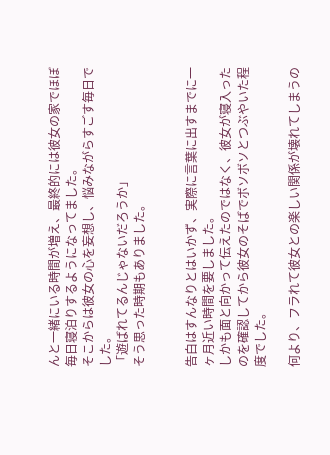んと一緒にいる時間が増え、最終的には彼女の家でほぼ毎日寝泊りするようになってました。
そこからは彼女の心を妄想し、悩みながらすごす毎日でした。
「遊ばれてるんじゃないだろうか」
そう思った時期もありました。


告白はすんなりとはいかず、実際に言葉に出すまでに一ヶ月近い時間を要しました。
しかも面と向かって伝えたのではなく、彼女が寝入ったのを確認してから彼女のそばでボソボソとつぶやいた程度でした。

何より、フラれて彼女との楽しい関係が壊れてしまうの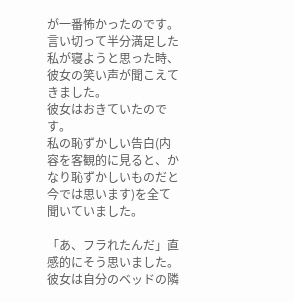が一番怖かったのです。
言い切って半分満足した私が寝ようと思った時、彼女の笑い声が聞こえてきました。
彼女はおきていたのです。
私の恥ずかしい告白(内容を客観的に見ると、かなり恥ずかしいものだと今では思います)を全て聞いていました。

「あ、フラれたんだ」直感的にそう思いました。
彼女は自分のベッドの隣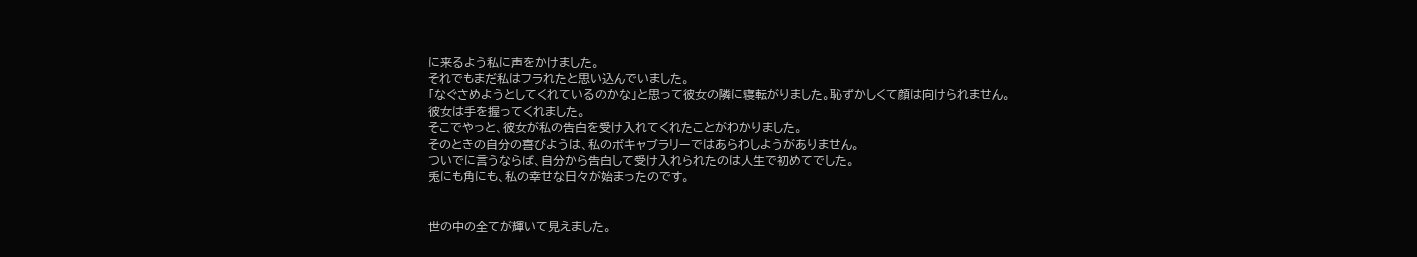に来るよう私に声をかけました。
それでもまだ私はフラれたと思い込んでいました。
「なぐさめようとしてくれているのかな」と思って彼女の隣に寝転がりました。恥ずかしくて顔は向けられません。
彼女は手を握ってくれました。
そこでやっと、彼女が私の告白を受け入れてくれたことがわかりました。
そのときの自分の喜びようは、私のボキャブラリーではあらわしようがありません。
ついでに言うならば、自分から告白して受け入れられたのは人生で初めてでした。
兎にも角にも、私の幸せな日々が始まったのです。


世の中の全てが輝いて見えました。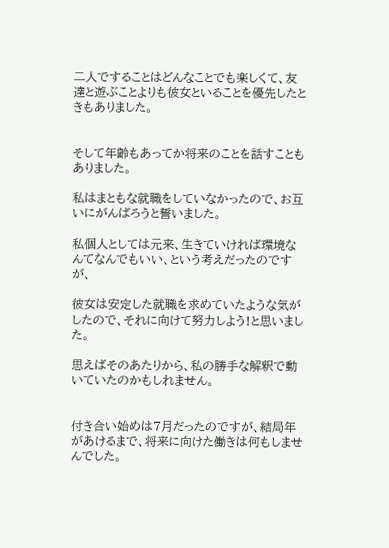二人ですることはどんなことでも楽しくて、友達と遊ぶことよりも彼女といることを優先したときもありました。


そして年齢もあってか将来のことを話すこともありました。

私はまともな就職をしていなかったので、お互いにがんばろうと誓いました。

私個人としては元来、生きていければ環境なんてなんでもいい、という考えだったのですが、

彼女は安定した就職を求めていたような気がしたので、それに向けて努力しよう!と思いました。

思えばそのあたりから、私の勝手な解釈で動いていたのかもしれません。


付き合い始めは7月だったのですが、結局年があけるまで、将来に向けた働きは何もしませんでした。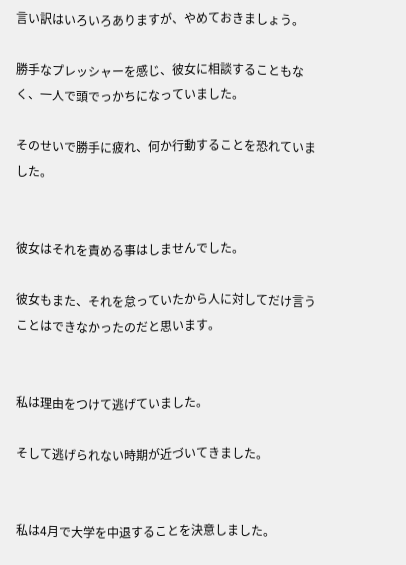言い訳はいろいろありますが、やめておきましょう。

勝手なプレッシャーを感じ、彼女に相談することもなく、一人で頭でっかちになっていました。

そのせいで勝手に疲れ、何か行動することを恐れていました。


彼女はそれを責める事はしませんでした。

彼女もまた、それを怠っていたから人に対してだけ言うことはできなかったのだと思います。


私は理由をつけて逃げていました。

そして逃げられない時期が近づいてきました。


私は4月で大学を中退することを決意しました。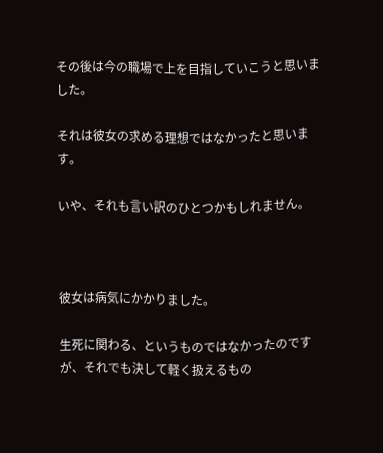その後は今の職場で上を目指していこうと思いました。

それは彼女の求める理想ではなかったと思います。

いや、それも言い訳のひとつかもしれません。



彼女は病気にかかりました。

生死に関わる、というものではなかったのですが、それでも決して軽く扱えるもの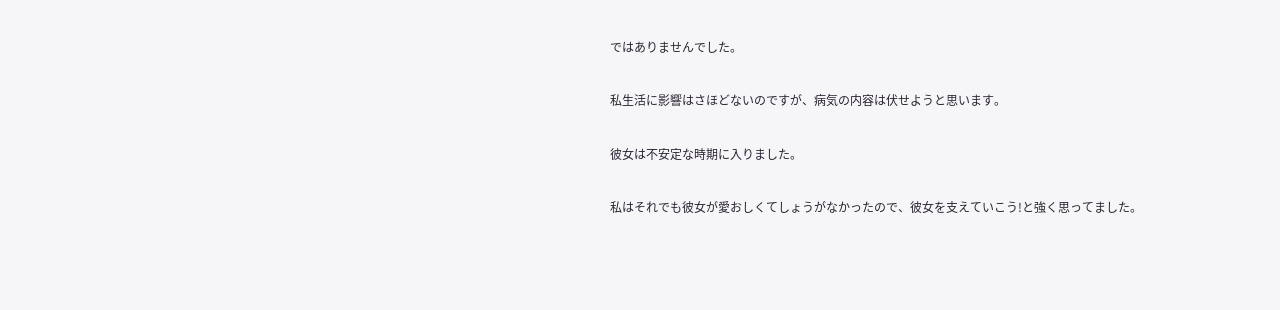ではありませんでした。

私生活に影響はさほどないのですが、病気の内容は伏せようと思います。

彼女は不安定な時期に入りました。

私はそれでも彼女が愛おしくてしょうがなかったので、彼女を支えていこう!と強く思ってました。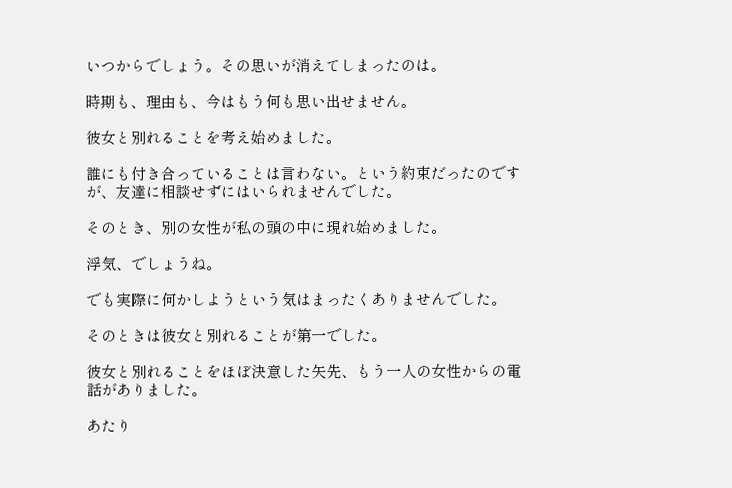いつからでしょう。その思いが消えてしまったのは。

時期も、理由も、今はもう何も思い出せません。

彼女と別れることを考え始めました。

誰にも付き合っていることは言わない。という約束だったのですが、友達に相談せずにはいられませんでした。

そのとき、別の女性が私の頭の中に現れ始めました。

浮気、でしょうね。

でも実際に何かしようという気はまったくありませんでした。

そのときは彼女と別れることが第一でした。

彼女と別れることをほぼ決意した矢先、もう一人の女性からの電話がありました。

あたり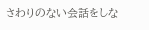さわりのない会話をしな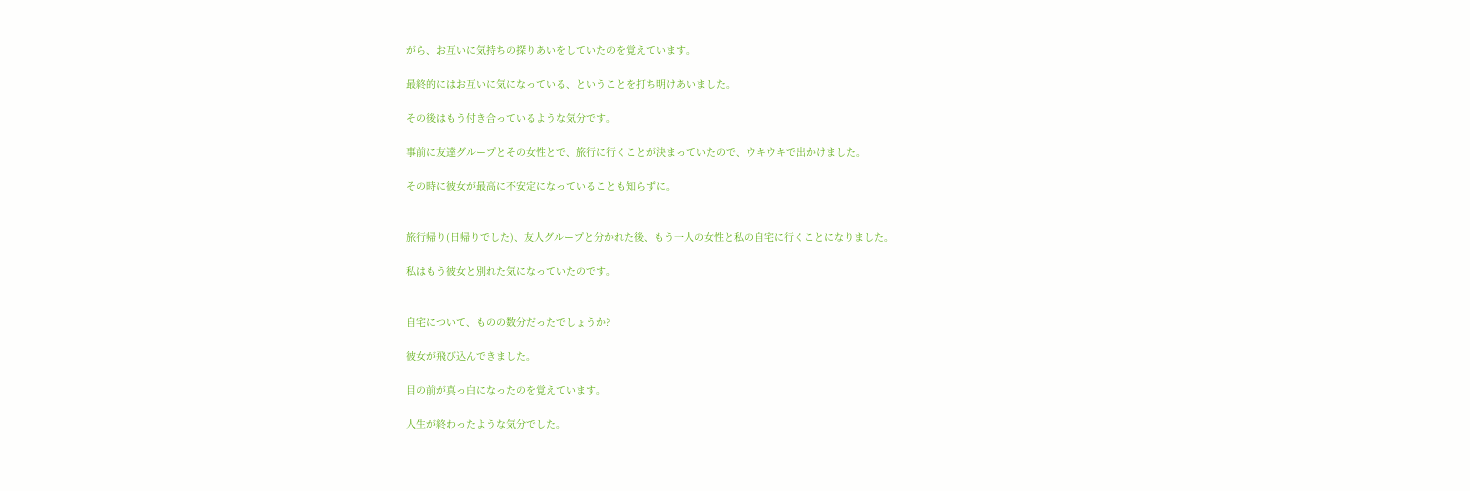がら、お互いに気持ちの探りあいをしていたのを覚えています。

最終的にはお互いに気になっている、ということを打ち明けあいました。

その後はもう付き合っているような気分です。

事前に友達グループとその女性とで、旅行に行くことが決まっていたので、ウキウキで出かけました。

その時に彼女が最高に不安定になっていることも知らずに。


旅行帰り(日帰りでした)、友人グループと分かれた後、もう一人の女性と私の自宅に行くことになりました。

私はもう彼女と別れた気になっていたのです。


自宅について、ものの数分だったでしょうか?

彼女が飛び込んできました。

目の前が真っ白になったのを覚えています。

人生が終わったような気分でした。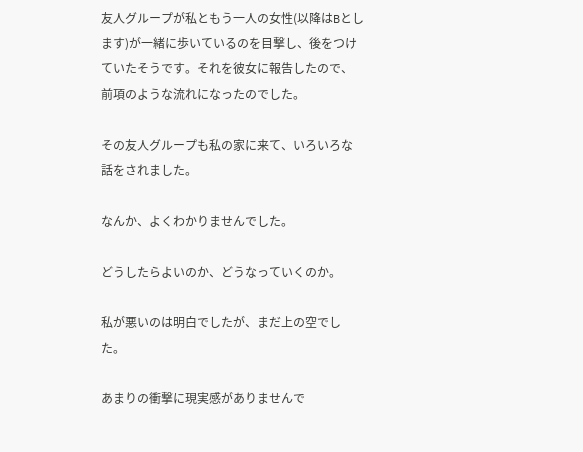友人グループが私ともう一人の女性(以降はBとします)が一緒に歩いているのを目撃し、後をつけていたそうです。それを彼女に報告したので、前項のような流れになったのでした。

その友人グループも私の家に来て、いろいろな話をされました。

なんか、よくわかりませんでした。

どうしたらよいのか、どうなっていくのか。

私が悪いのは明白でしたが、まだ上の空でした。

あまりの衝撃に現実感がありませんで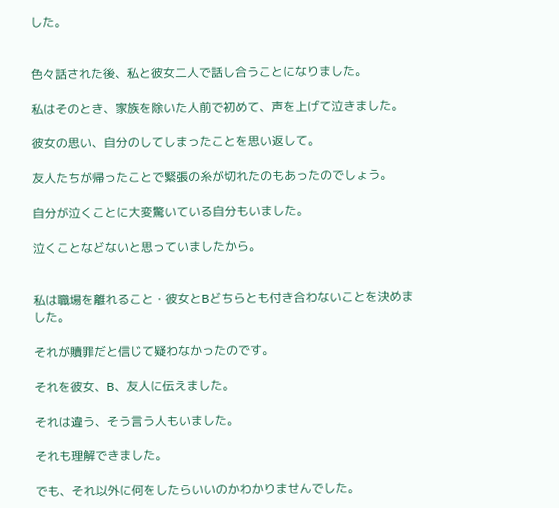した。


色々話された後、私と彼女二人で話し合うことになりました。

私はそのとき、家族を除いた人前で初めて、声を上げて泣きました。

彼女の思い、自分のしてしまったことを思い返して。

友人たちが帰ったことで緊張の糸が切れたのもあったのでしょう。

自分が泣くことに大変驚いている自分もいました。

泣くことなどないと思っていましたから。


私は職場を離れること・彼女とBどちらとも付き合わないことを決めました。

それが贖罪だと信じて疑わなかったのです。

それを彼女、B、友人に伝えました。

それは違う、そう言う人もいました。

それも理解できました。

でも、それ以外に何をしたらいいのかわかりませんでした。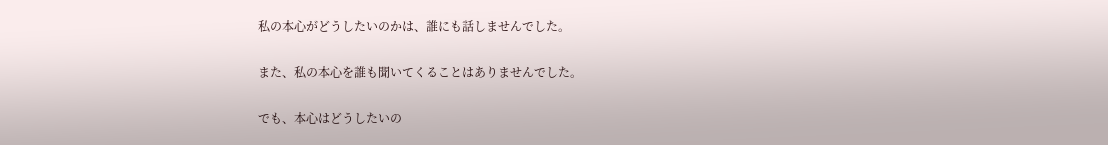私の本心がどうしたいのかは、誰にも話しませんでした。

また、私の本心を誰も聞いてくることはありませんでした。

でも、本心はどうしたいの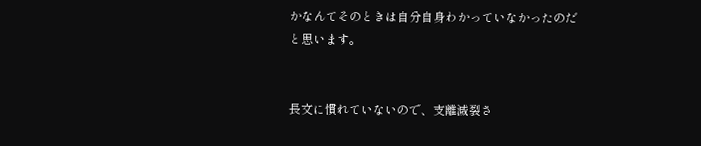かなんてそのときは自分自身わかっていなかったのだと思います。


長文に慣れていないので、支離滅裂さ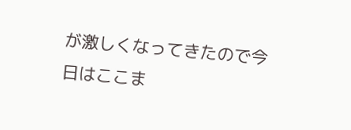が激しくなってきたので今日はここま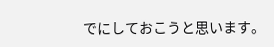でにしておこうと思います。